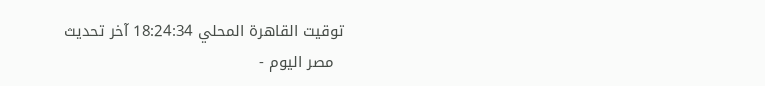توقيت القاهرة المحلي 18:24:34 آخر تحديث
  مصر اليوم -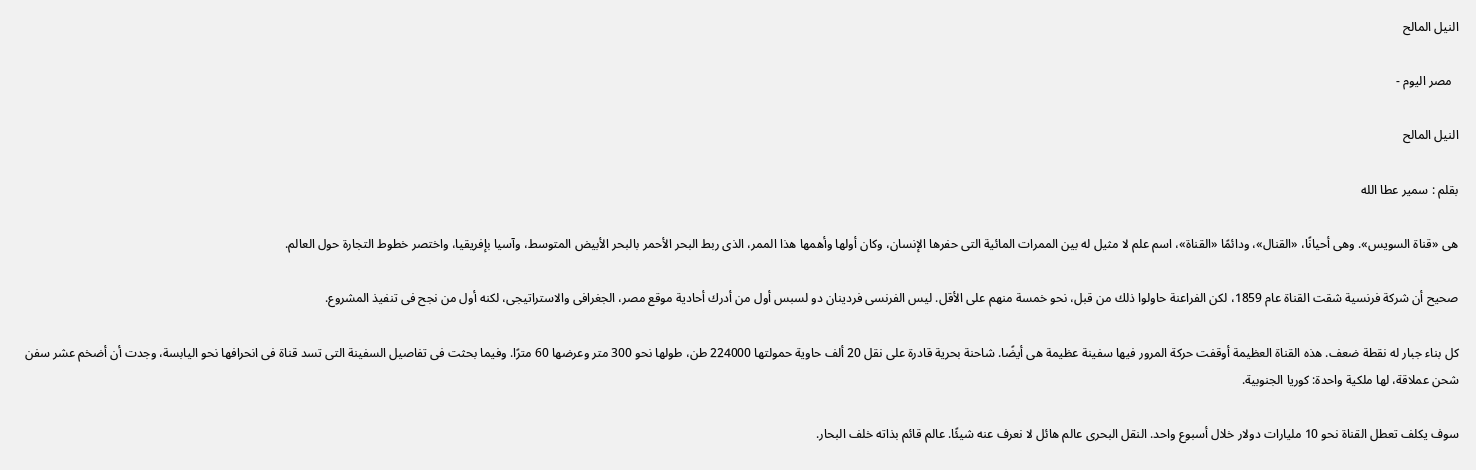النيل المالح

  مصر اليوم -

النيل المالح

بقلم : سمير عطا الله

هى «قناة السويس». وهى أحيانًا، «القنال»، ودائمًا «القناة»، اسم علم لا مثيل له بين الممرات المائية التى حفرها الإنسان، وكان أولها وأهمها هذا الممر، الذى ربط البحر الأحمر بالبحر الأبيض المتوسط، وآسيا بإفريقيا، واختصر خطوط التجارة حول العالم.

صحيح أن شركة فرنسية شقت القناة عام 1859، لكن الفراعنة حاولوا ذلك من قبل، نحو خمسة منهم على الأقل. ليس الفرنسى فردينان دو لسبس أول من أدرك أحادية موقع مصر، الجغرافى والاستراتيجى، لكنه أول من نجح فى تنفيذ المشروع.

كل بناء جبار له نقطة ضعف. هذه القناة العظيمة أوقفت حركة المرور فيها سفينة عظيمة هى أيضًا. شاحنة بحرية قادرة على نقل 20 ألف حاوية حمولتها 224000 طن، طولها نحو 300 متر وعرضها 60 مترًا. وفيما بحثت فى تفاصيل السفينة التى تسد قناة فى انحرافها نحو اليابسة، وجدت أن أضخم عشر سفن شحن عملاقة، لها ملكية واحدة: كوريا الجنوبية.

سوف يكلف تعطل القناة نحو 10 مليارات دولار خلال أسبوع واحد. النقل البحرى عالم هائل لا نعرف عنه شيئًا. عالم قائم بذاته خلف البحار.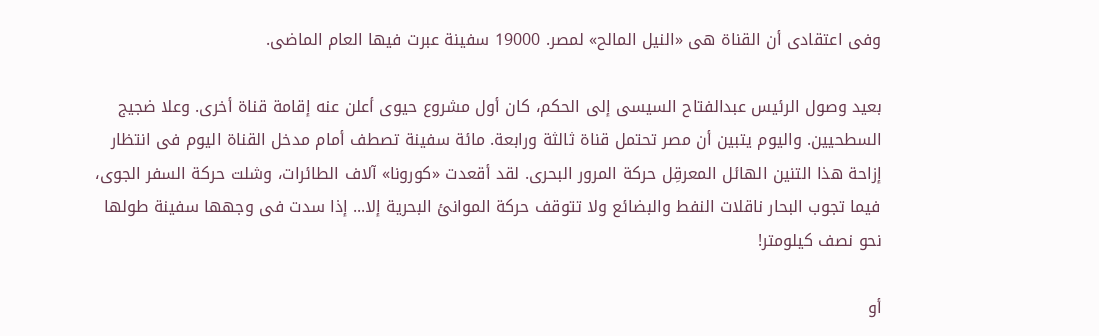وفى اعتقادى أن القناة هى «النيل المالح» لمصر. 19000 سفينة عبرت فيها العام الماضى.

بعيد وصول الرئيس عبدالفتاح السيسى إلى الحكم، كان أول مشروع حيوى أعلن عنه إقامة قناة أخرى. وعلا ضجيج السطحيين. واليوم يتبين أن مصر تحتمل قناة ثالثة ورابعة. مائة سفينة تصطف أمام مدخل القناة اليوم فى انتظار إزاحة هذا التنين الهائل المعرقِل حركة المرور البحرى. لقد أقعدت «كورونا» آلاف الطائرات، وشلت حركة السفر الجوى، فيما تجوب البحار ناقلات النفط والبضائع ولا تتوقف حركة الموانئ البحرية إلا... إذا سدت فى وجهها سفينة طولها نحو نصف كيلومتر!

أو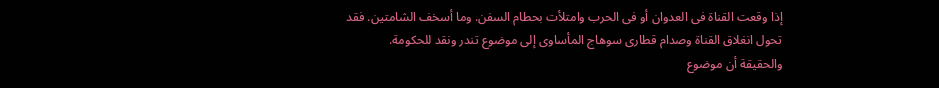إذا وقعت القناة فى العدوان أو فى الحرب وامتلأت بحطام السفن. وما أسخف الشامتين. فقد تحول انغلاق القناة وصدام قطارى سوهاج المأساوى إلى موضوع تندر ونقد للحكومة. والحقيقة أن موضوع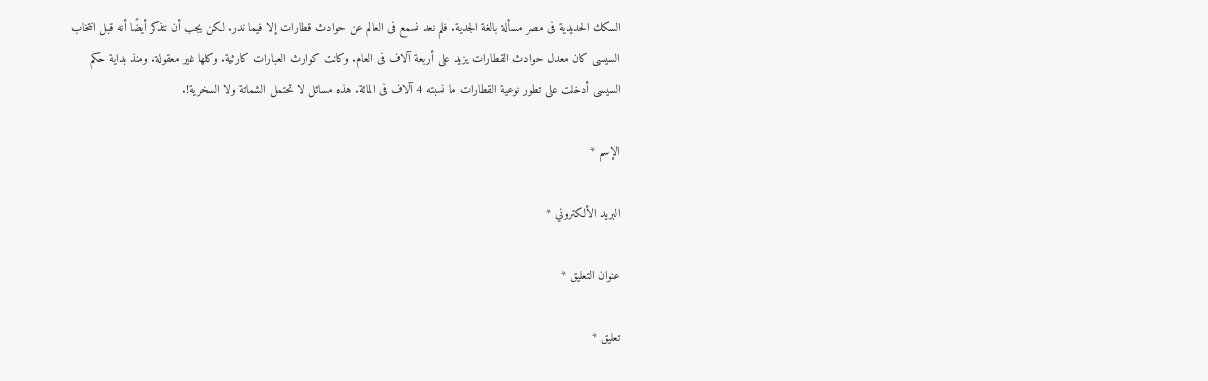السكك الحديدية فى مصر مسألة بالغة الجدية. فلم نعد نسمع فى العالم عن حوادث قطارات إلا فيما ندر. لكن يجب أن نتذكر أيضًا أنه قبل انتخاب السيسى كان معدل حوادث القطارات يزيد على أربعة آلاف فى العام. وكانت كوارث العبارات كارثية. وكلها غير معقولة. ومنذ بداية حكم السيسى أدخلت على تطور نوعية القطارات ما نسبته 4 آلاف فى المائة. هذه مسائل لا تحتمل الشماتة ولا السخرية!.

الإسم *

البريد الألكتروني *

عنوان التعليق *

تعليق *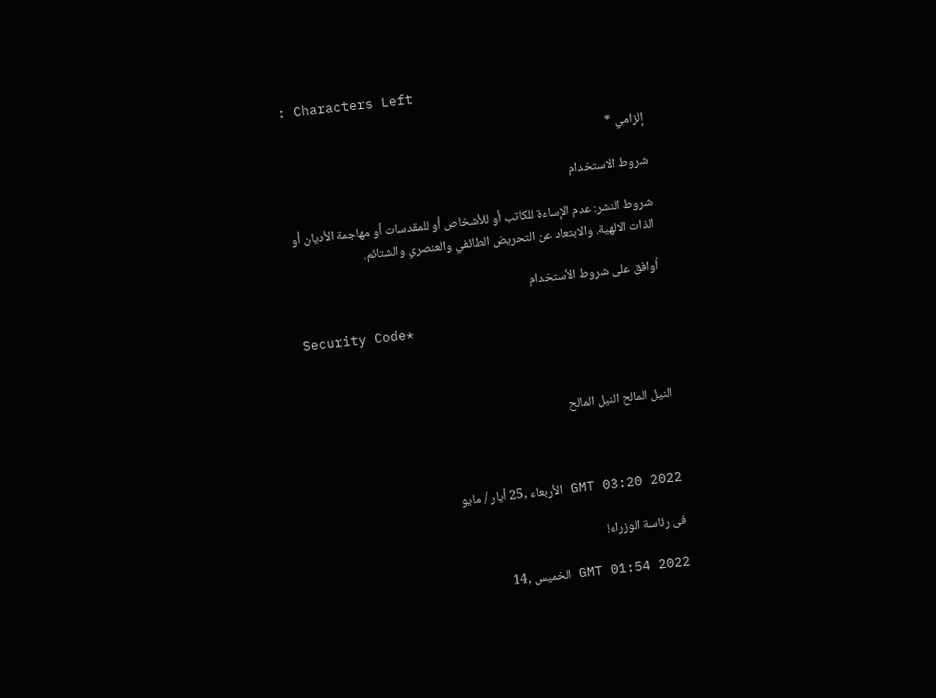: Characters Left

إلزامي *

شروط الاستخدام

شروط النشر: عدم الإساءة للكاتب أو للأشخاص أو للمقدسات أو مهاجمة الأديان أو الذات الالهية. والابتعاد عن التحريض الطائفي والعنصري والشتائم.

اُوافق على شروط الأستخدام

Security Code*



النيل المالح النيل المالح



GMT 03:20 2022 الأربعاء ,25 أيار / مايو

فى رئاسة الوزراء!

GMT 01:54 2022 الخميس ,14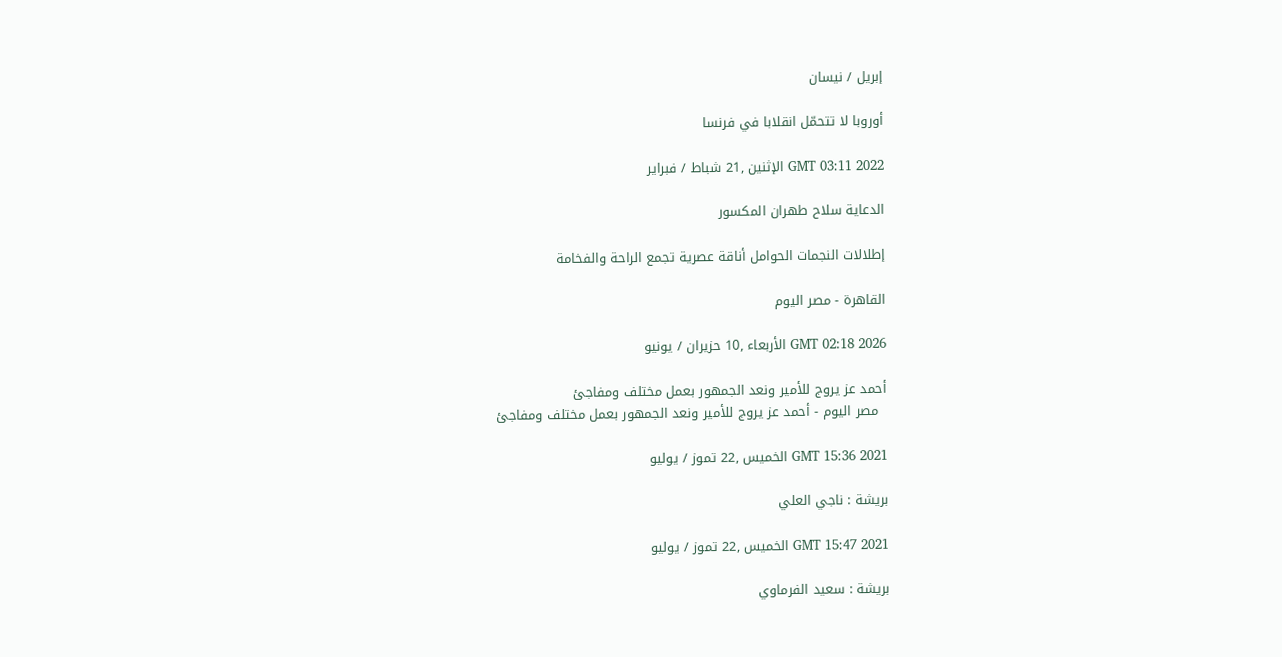إبريل / نيسان

أوروبا لا تتحمّل انقلابا في فرنسا

GMT 03:11 2022 الإثنين ,21 شباط / فبراير

الدعاية سلاح طهران المكسور

إطلالات النجمات الحوامل أناقة عصرية تجمع الراحة والفخامة

القاهرة - مصر اليوم

GMT 02:18 2026 الأربعاء ,10 حزيران / يونيو

أحمد عز يروج للأمير ونعد الجمهور بعمل مختلف ومفاجئ
  مصر اليوم - أحمد عز يروج للأمير ونعد الجمهور بعمل مختلف ومفاجئ

GMT 15:36 2021 الخميس ,22 تموز / يوليو

بريشة : ناجي العلي

GMT 15:47 2021 الخميس ,22 تموز / يوليو

بريشة : سعيد الفرماوي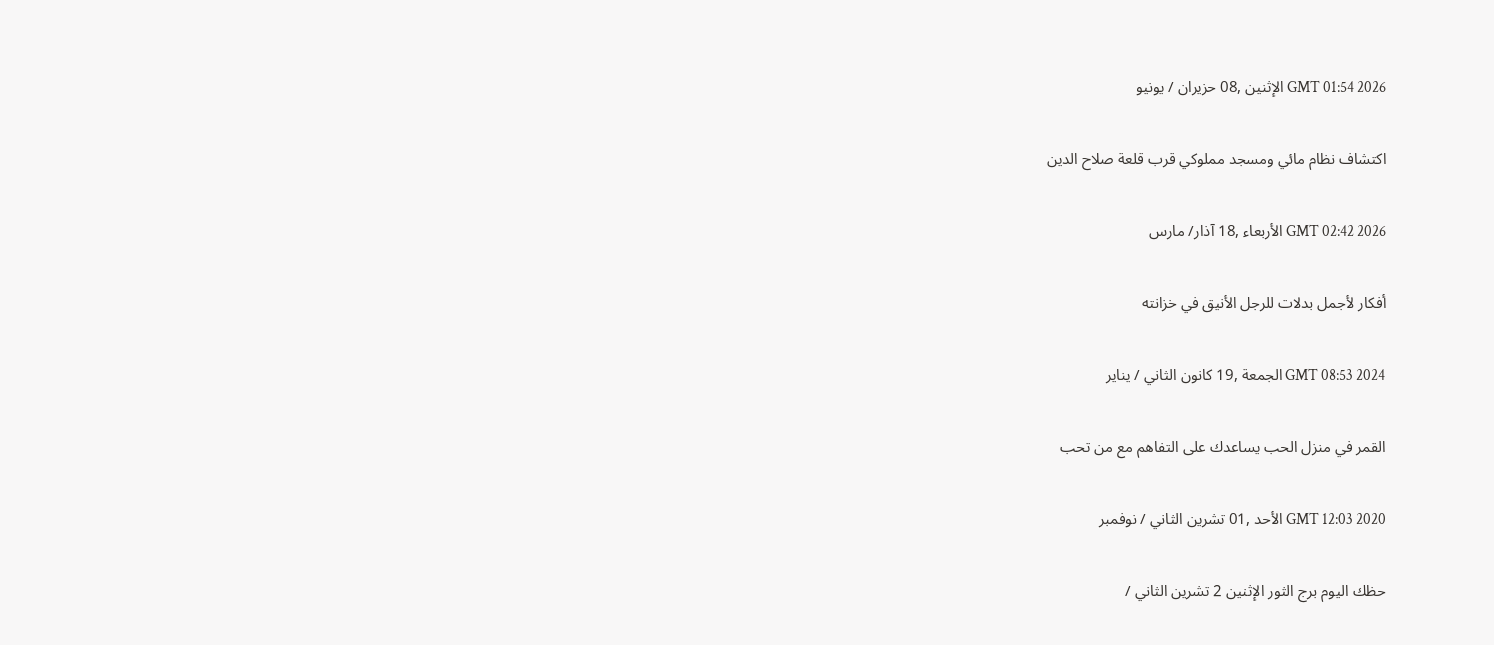GMT 01:54 2026 الإثنين ,08 حزيران / يونيو

اكتشاف نظام مائي ومسجد مملوكي قرب قلعة صلاح الدين

GMT 02:42 2026 الأربعاء ,18 آذار/ مارس

أفكار لأجمل بدلات للرجل الأنيق في خزانته

GMT 08:53 2024 الجمعة ,19 كانون الثاني / يناير

القمر في منزل الحب يساعدك على التفاهم مع من تحب

GMT 12:03 2020 الأحد ,01 تشرين الثاني / نوفمبر

حظك اليوم برج الثور الإثنين 2 تشرين الثاني /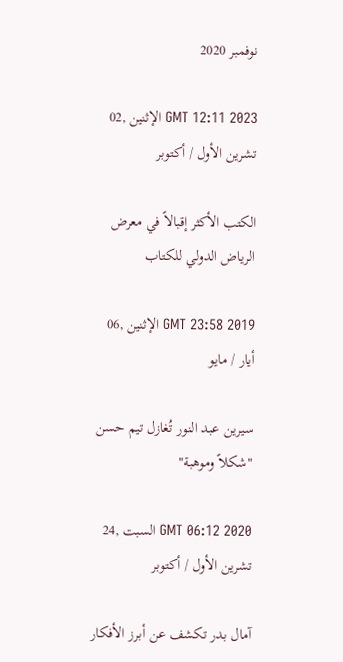نوفمبر 2020

GMT 12:11 2023 الإثنين ,02 تشرين الأول / أكتوبر

الكتب الأكثر إقبالاً في معرض الرياض الدولي للكتاب

GMT 23:58 2019 الإثنين ,06 أيار / مايو

سيرين عبد النور تُغازل تيم حسن "شكلاً وموهبة"

GMT 06:12 2020 السبت ,24 تشرين الأول / أكتوبر

آمال بدر تكشف عن أبرز الأفكار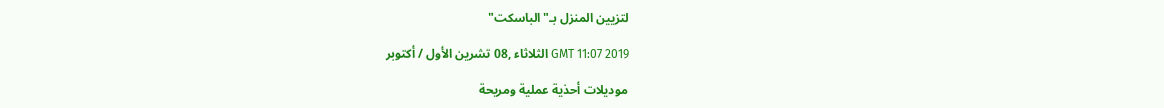لتزيين المنزل بـ"الباسكت"

GMT 11:07 2019 الثلاثاء ,08 تشرين الأول / أكتوبر

موديلات أحذية عملية ومريحة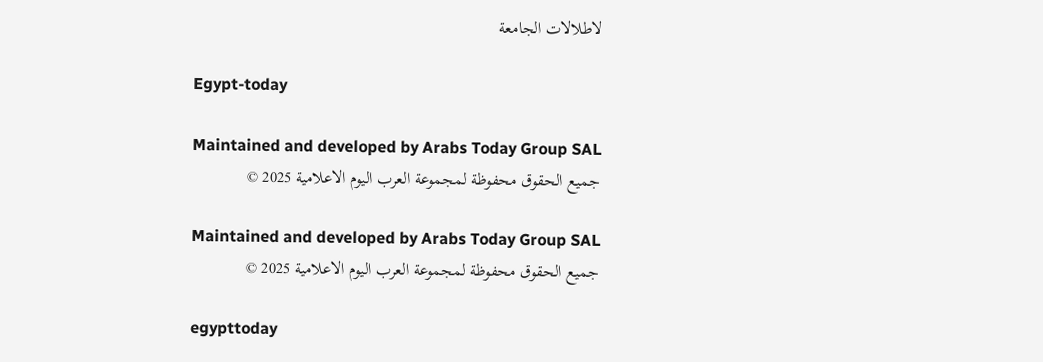لاطلالات الجامعة

Egypt-today

Maintained and developed by Arabs Today Group SAL
جميع الحقوق محفوظة لمجموعة العرب اليوم الاعلامية 2025 ©

Maintained and developed by Arabs Today Group SAL
جميع الحقوق محفوظة لمجموعة العرب اليوم الاعلامية 2025 ©

egypttoday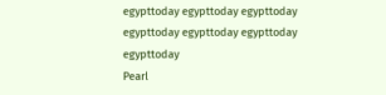egypttoday egypttoday egypttoday
egypttoday egypttoday egypttoday
egypttoday
Pearl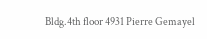Bldg.4th floor 4931 Pierre Gemayel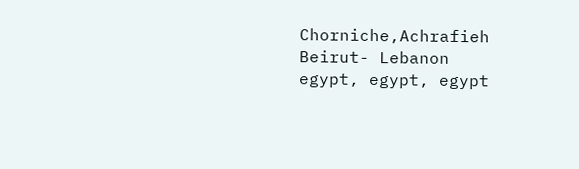Chorniche,Achrafieh Beirut- Lebanon
egypt, egypt, egypt